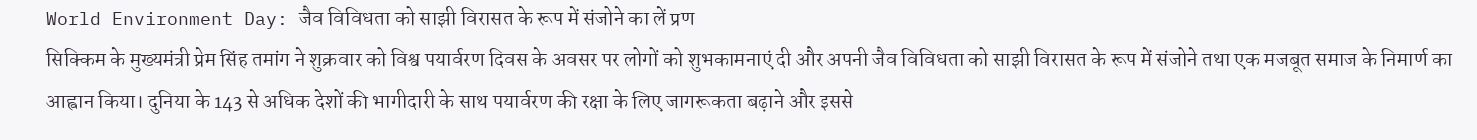World Environment Day: जैव विविधता को साझी विरासत के रूप में संजोने का लें प्रण
सिक्किम के मुख्यमंत्री प्रेम सिंह तमांग ने शुक्रवार को विश्व पयार्वरण दिवस के अवसर पर लोगों को शुभकामनाएं दी और अपनी जैव विविधता को साझी विरासत के रूप में संजोने तथा एक मजबूत समाज के निमार्ण का आह्वान किया। दुनिया के 143 से अधिक देशों की भागीदारी के साथ पयार्वरण की रक्षा के लिए जागरूकता बढ़ाने और इससे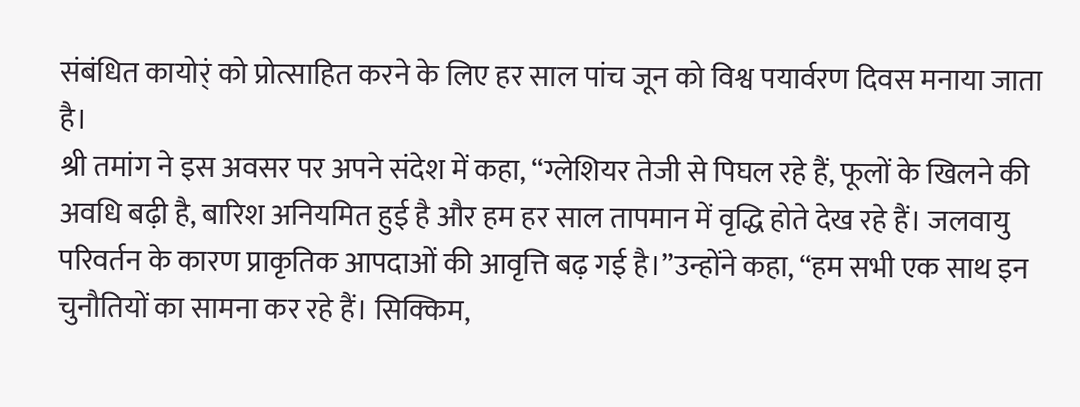संबंधित कायोर्ं को प्रोत्साहित करने के लिए हर साल पांच जून को विश्व पयार्वरण दिवस मनाया जाता है।
श्री तमांग ने इस अवसर पर अपने संदेश में कहा, “ग्लेशियर तेजी से पिघल रहे हैं, फूलों के खिलने की अवधि बढ़ी है, बारिश अनियमित हुई है और हम हर साल तापमान में वृद्धि होते देख रहे हैं। जलवायु परिवर्तन के कारण प्राकृतिक आपदाओं की आवृत्ति बढ़ गई है।”उन्होंने कहा, “हम सभी एक साथ इन चुनौतियों का सामना कर रहे हैं। सिक्किम,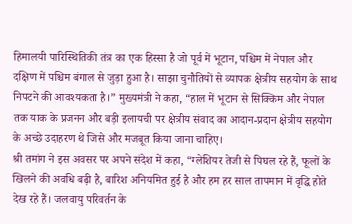हिमालयी पारिस्थितिकी तंत्र का एक हिस्सा है जो पूर्व में भूटान, पश्चिम में नेपाल और दक्षिण में पश्चिम बंगाल से जुड़ा हुआ है। साझा चुनौतियों से व्यापक क्षेत्रीय सहयोग के साथ निपटने की आवश्यकता है।” मुख्यमंत्री ने कहा, “हाल में भूटान से सिक्किम और नेपाल तक याक के प्रजनन और बड़ी इलायची पर क्षेत्रीय संवाद का आदान-प्रदान क्षेत्रीय सहयोग के अच्छे उदाहरण थे जिसे और मजबूत किया जाना चाहिए।
श्री तमांग ने इस अवसर पर अपने संदेश में कहा, “ग्लेशियर तेजी से पिघल रहे हैं, फूलों के खिलने की अवधि बढ़ी है, बारिश अनियमित हुई है और हम हर साल तापमान में वृद्धि होते देख रहे हैं। जलवायु परिवर्तन के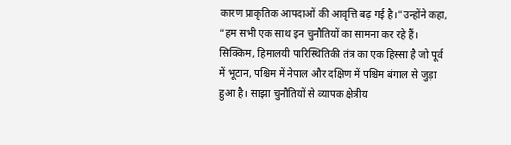कारण प्राकृतिक आपदाओं की आवृत्ति बढ़ गई है।”उन्होंने कहा, “हम सभी एक साथ इन चुनौतियों का सामना कर रहे हैं। सिक्किम, हिमालयी पारिस्थितिकी तंत्र का एक हिस्सा है जो पूर्व में भूटान, पश्चिम में नेपाल और दक्षिण में पश्चिम बंगाल से जुड़ा हुआ है। साझा चुनौतियों से व्यापक क्षेत्रीय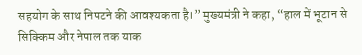सहयोग के साथ निपटने की आवश्यकता है।” मुख्यमंत्री ने कहा, “हाल में भूटान से सिक्किम और नेपाल तक याक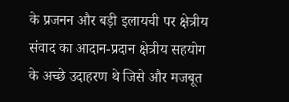के प्रजनन और बड़ी इलायची पर क्षेत्रीय संवाद का आदान-प्रदान क्षेत्रीय सहयोग के अच्छे उदाहरण थे जिसे और मजबूत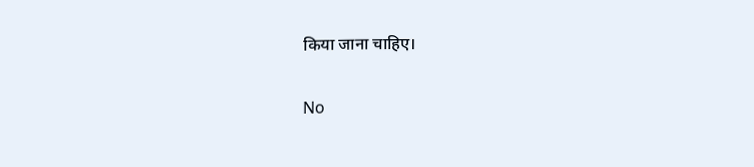किया जाना चाहिए।

No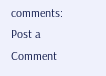comments:
Post a Comment